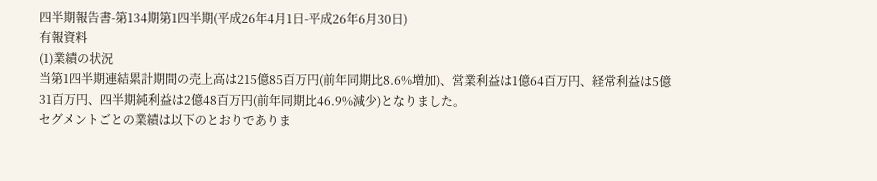四半期報告書-第134期第1四半期(平成26年4月1日-平成26年6月30日)
有報資料
(1)業績の状況
当第1四半期連結累計期間の売上高は215億85百万円(前年同期比8.6%増加)、営業利益は1億64百万円、経常利益は5億31百万円、四半期純利益は2億48百万円(前年同期比46.9%減少)となりました。
セグメントごとの業績は以下のとおりでありま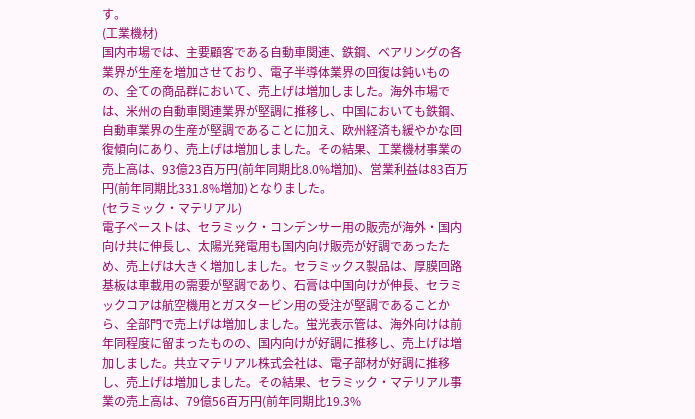す。
(工業機材)
国内市場では、主要顧客である自動車関連、鉄鋼、ベアリングの各業界が生産を増加させており、電子半導体業界の回復は鈍いものの、全ての商品群において、売上げは増加しました。海外市場では、米州の自動車関連業界が堅調に推移し、中国においても鉄鋼、自動車業界の生産が堅調であることに加え、欧州経済も緩やかな回復傾向にあり、売上げは増加しました。その結果、工業機材事業の売上高は、93億23百万円(前年同期比8.0%増加)、営業利益は83百万円(前年同期比331.8%増加)となりました。
(セラミック・マテリアル)
電子ペーストは、セラミック・コンデンサー用の販売が海外・国内向け共に伸長し、太陽光発電用も国内向け販売が好調であったため、売上げは大きく増加しました。セラミックス製品は、厚膜回路基板は車載用の需要が堅調であり、石膏は中国向けが伸長、セラミックコアは航空機用とガスタービン用の受注が堅調であることから、全部門で売上げは増加しました。蛍光表示管は、海外向けは前年同程度に留まったものの、国内向けが好調に推移し、売上げは増加しました。共立マテリアル株式会社は、電子部材が好調に推移し、売上げは増加しました。その結果、セラミック・マテリアル事業の売上高は、79億56百万円(前年同期比19.3%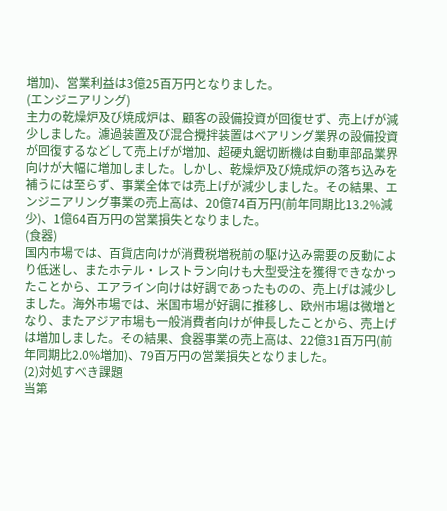増加)、営業利益は3億25百万円となりました。
(エンジニアリング)
主力の乾燥炉及び焼成炉は、顧客の設備投資が回復せず、売上げが減少しました。濾過装置及び混合攪拌装置はベアリング業界の設備投資が回復するなどして売上げが増加、超硬丸鋸切断機は自動車部品業界向けが大幅に増加しました。しかし、乾燥炉及び焼成炉の落ち込みを補うには至らず、事業全体では売上げが減少しました。その結果、エンジニアリング事業の売上高は、20億74百万円(前年同期比13.2%減少)、1億64百万円の営業損失となりました。
(食器)
国内市場では、百貨店向けが消費税増税前の駆け込み需要の反動により低迷し、またホテル・レストラン向けも大型受注を獲得できなかったことから、エアライン向けは好調であったものの、売上げは減少しました。海外市場では、米国市場が好調に推移し、欧州市場は微増となり、またアジア市場も一般消費者向けが伸長したことから、売上げは増加しました。その結果、食器事業の売上高は、22億31百万円(前年同期比2.0%増加)、79百万円の営業損失となりました。
(2)対処すべき課題
当第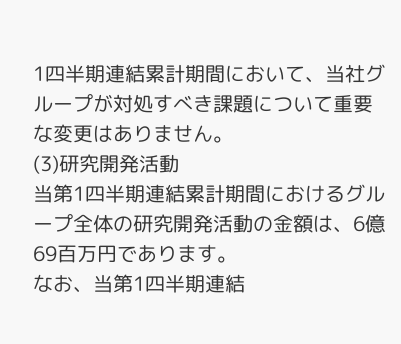1四半期連結累計期間において、当社グループが対処すべき課題について重要な変更はありません。
(3)研究開発活動
当第1四半期連結累計期間におけるグループ全体の研究開発活動の金額は、6億69百万円であります。
なお、当第1四半期連結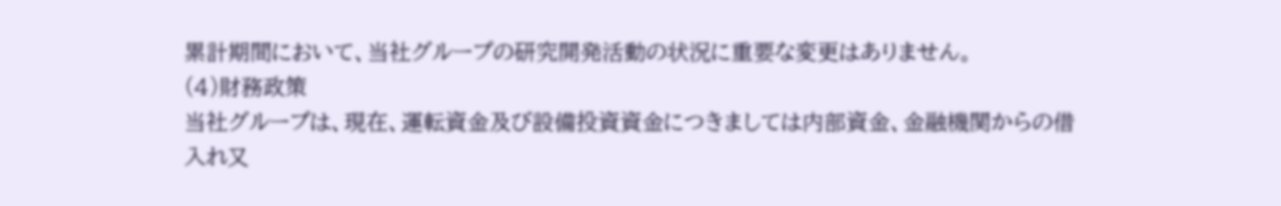累計期間において、当社グループの研究開発活動の状況に重要な変更はありません。
(4)財務政策
当社グループは、現在、運転資金及び設備投資資金につきましては内部資金、金融機関からの借入れ又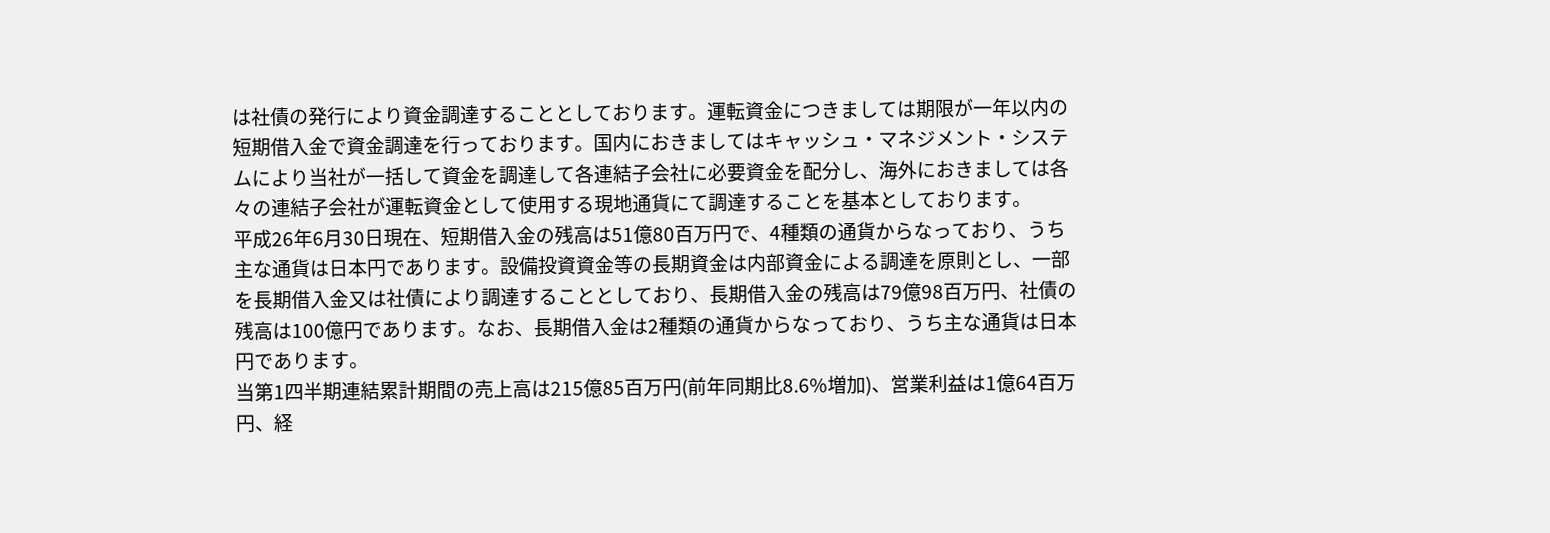は社債の発行により資金調達することとしております。運転資金につきましては期限が一年以内の短期借入金で資金調達を行っております。国内におきましてはキャッシュ・マネジメント・システムにより当社が一括して資金を調達して各連結子会社に必要資金を配分し、海外におきましては各々の連結子会社が運転資金として使用する現地通貨にて調達することを基本としております。
平成26年6月30日現在、短期借入金の残高は51億80百万円で、4種類の通貨からなっており、うち主な通貨は日本円であります。設備投資資金等の長期資金は内部資金による調達を原則とし、一部を長期借入金又は社債により調達することとしており、長期借入金の残高は79億98百万円、社債の残高は100億円であります。なお、長期借入金は2種類の通貨からなっており、うち主な通貨は日本円であります。
当第1四半期連結累計期間の売上高は215億85百万円(前年同期比8.6%増加)、営業利益は1億64百万円、経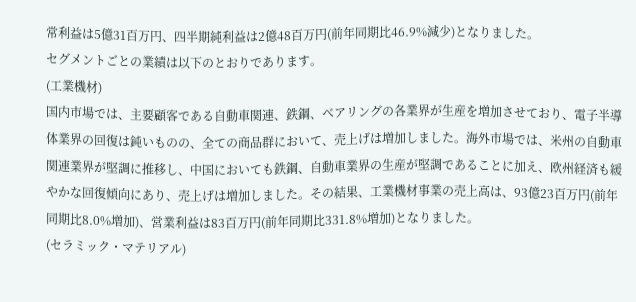常利益は5億31百万円、四半期純利益は2億48百万円(前年同期比46.9%減少)となりました。
セグメントごとの業績は以下のとおりであります。
(工業機材)
国内市場では、主要顧客である自動車関連、鉄鋼、ベアリングの各業界が生産を増加させており、電子半導体業界の回復は鈍いものの、全ての商品群において、売上げは増加しました。海外市場では、米州の自動車関連業界が堅調に推移し、中国においても鉄鋼、自動車業界の生産が堅調であることに加え、欧州経済も緩やかな回復傾向にあり、売上げは増加しました。その結果、工業機材事業の売上高は、93億23百万円(前年同期比8.0%増加)、営業利益は83百万円(前年同期比331.8%増加)となりました。
(セラミック・マテリアル)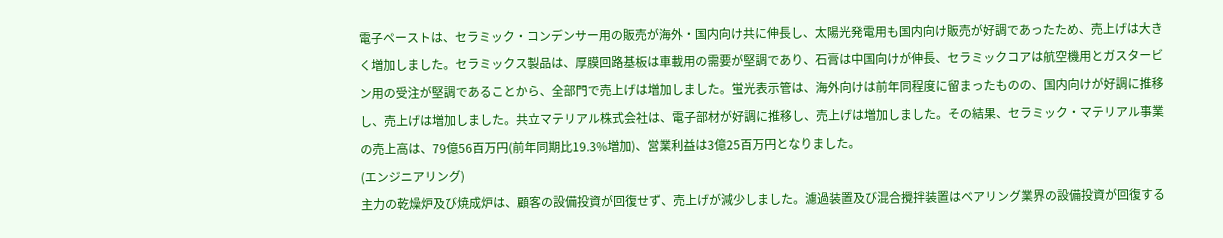電子ペーストは、セラミック・コンデンサー用の販売が海外・国内向け共に伸長し、太陽光発電用も国内向け販売が好調であったため、売上げは大きく増加しました。セラミックス製品は、厚膜回路基板は車載用の需要が堅調であり、石膏は中国向けが伸長、セラミックコアは航空機用とガスタービン用の受注が堅調であることから、全部門で売上げは増加しました。蛍光表示管は、海外向けは前年同程度に留まったものの、国内向けが好調に推移し、売上げは増加しました。共立マテリアル株式会社は、電子部材が好調に推移し、売上げは増加しました。その結果、セラミック・マテリアル事業の売上高は、79億56百万円(前年同期比19.3%増加)、営業利益は3億25百万円となりました。
(エンジニアリング)
主力の乾燥炉及び焼成炉は、顧客の設備投資が回復せず、売上げが減少しました。濾過装置及び混合攪拌装置はベアリング業界の設備投資が回復する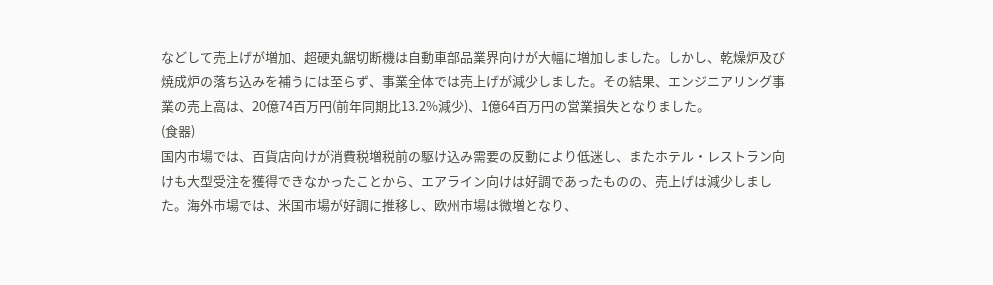などして売上げが増加、超硬丸鋸切断機は自動車部品業界向けが大幅に増加しました。しかし、乾燥炉及び焼成炉の落ち込みを補うには至らず、事業全体では売上げが減少しました。その結果、エンジニアリング事業の売上高は、20億74百万円(前年同期比13.2%減少)、1億64百万円の営業損失となりました。
(食器)
国内市場では、百貨店向けが消費税増税前の駆け込み需要の反動により低迷し、またホテル・レストラン向けも大型受注を獲得できなかったことから、エアライン向けは好調であったものの、売上げは減少しました。海外市場では、米国市場が好調に推移し、欧州市場は微増となり、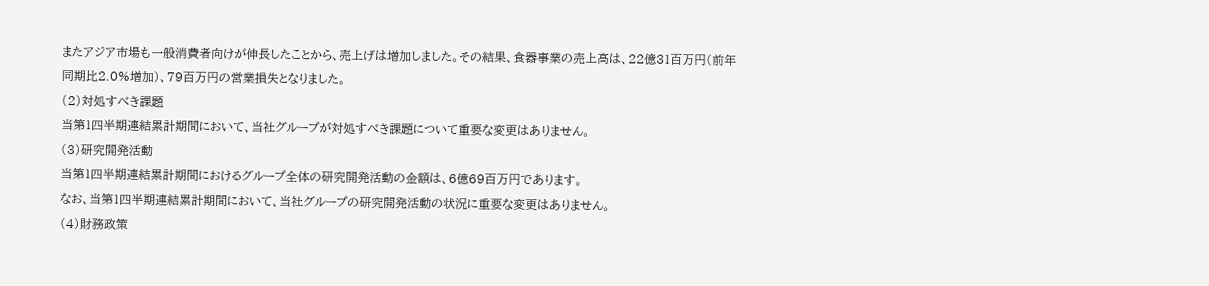またアジア市場も一般消費者向けが伸長したことから、売上げは増加しました。その結果、食器事業の売上高は、22億31百万円(前年同期比2.0%増加)、79百万円の営業損失となりました。
(2)対処すべき課題
当第1四半期連結累計期間において、当社グループが対処すべき課題について重要な変更はありません。
(3)研究開発活動
当第1四半期連結累計期間におけるグループ全体の研究開発活動の金額は、6億69百万円であります。
なお、当第1四半期連結累計期間において、当社グループの研究開発活動の状況に重要な変更はありません。
(4)財務政策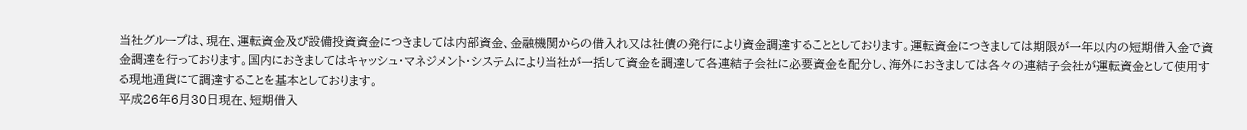当社グループは、現在、運転資金及び設備投資資金につきましては内部資金、金融機関からの借入れ又は社債の発行により資金調達することとしております。運転資金につきましては期限が一年以内の短期借入金で資金調達を行っております。国内におきましてはキャッシュ・マネジメント・システムにより当社が一括して資金を調達して各連結子会社に必要資金を配分し、海外におきましては各々の連結子会社が運転資金として使用する現地通貨にて調達することを基本としております。
平成26年6月30日現在、短期借入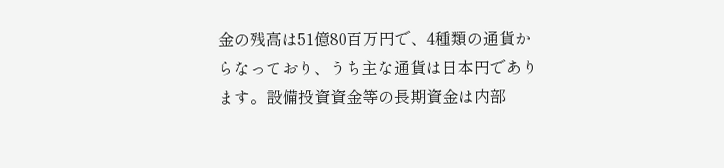金の残高は51億80百万円で、4種類の通貨からなっており、うち主な通貨は日本円であります。設備投資資金等の長期資金は内部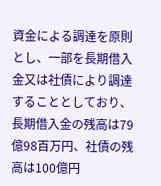資金による調達を原則とし、一部を長期借入金又は社債により調達することとしており、長期借入金の残高は79億98百万円、社債の残高は100億円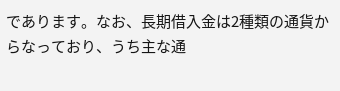であります。なお、長期借入金は2種類の通貨からなっており、うち主な通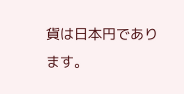貨は日本円であります。